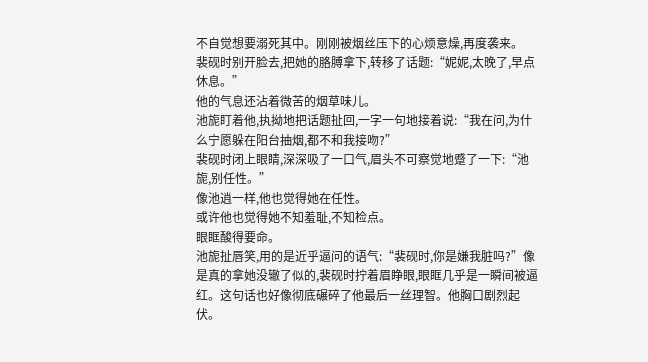不自觉想要溺死其中。刚刚被烟丝压下的心烦意燥,再度袭来。
裴砚时别开脸去,把她的胳膊拿下,转移了话题:“妮妮,太晚了,早点休息。”
他的气息还沾着微苦的烟草味儿。
池旎盯着他,执拗地把话题扯回,一字一句地接着说:“我在问,为什么宁愿躲在阳台抽烟,都不和我接吻?”
裴砚时闭上眼睛,深深吸了一口气,眉头不可察觉地蹙了一下:“池旎,别任性。”
像池逍一样,他也觉得她在任性。
或许他也觉得她不知羞耻,不知检点。
眼眶酸得要命。
池旎扯唇笑,用的是近乎逼问的语气:“裴砚时,你是嫌我脏吗?”像是真的拿她没辙了似的,裴砚时拧着眉睁眼,眼眶几乎是一瞬间被逼红。这句话也好像彻底碾碎了他最后一丝理智。他胸口剧烈起伏。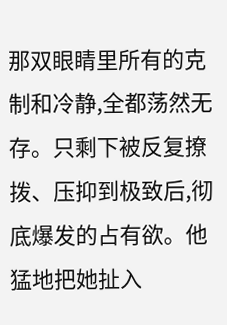那双眼睛里所有的克制和冷静,全都荡然无存。只剩下被反复撩拨、压抑到极致后,彻底爆发的占有欲。他猛地把她扯入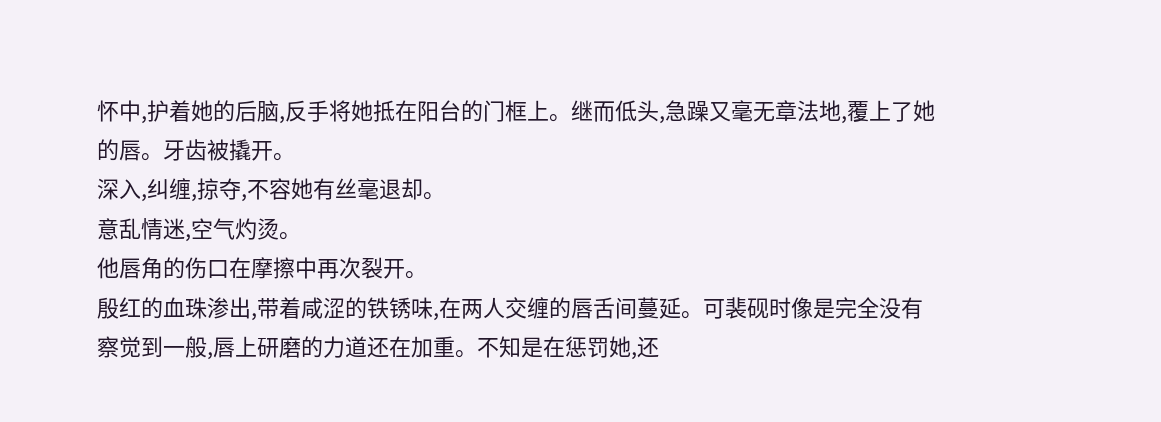怀中,护着她的后脑,反手将她抵在阳台的门框上。继而低头,急躁又毫无章法地,覆上了她的唇。牙齿被撬开。
深入,纠缠,掠夺,不容她有丝毫退却。
意乱情迷,空气灼烫。
他唇角的伤口在摩擦中再次裂开。
殷红的血珠渗出,带着咸涩的铁锈味,在两人交缠的唇舌间蔓延。可裴砚时像是完全没有察觉到一般,唇上研磨的力道还在加重。不知是在惩罚她,还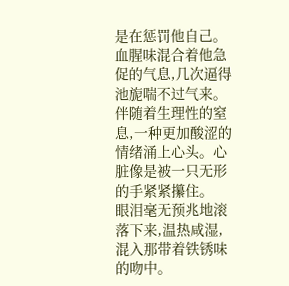是在惩罚他自己。
血腥味混合着他急促的气息,几次逼得池旎喘不过气来。伴随着生理性的窒息,一种更加酸涩的情绪涌上心头。心脏像是被一只无形的手紧紧攥住。
眼泪毫无预兆地滚落下来,温热咸湿,混入那带着铁锈味的吻中。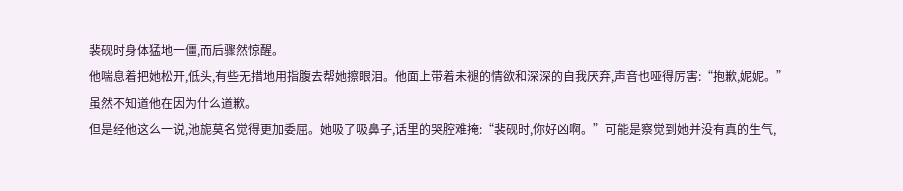裴砚时身体猛地一僵,而后骤然惊醒。
他喘息着把她松开,低头,有些无措地用指腹去帮她擦眼泪。他面上带着未褪的情欲和深深的自我厌弃,声音也哑得厉害:“抱歉,妮妮。”
虽然不知道他在因为什么道歉。
但是经他这么一说,池旎莫名觉得更加委屈。她吸了吸鼻子,话里的哭腔难掩:“裴砚时,你好凶啊。”可能是察觉到她并没有真的生气,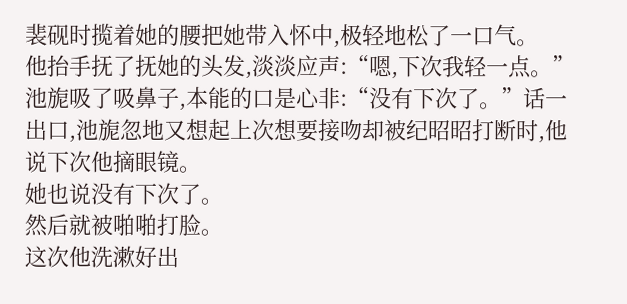裴砚时揽着她的腰把她带入怀中,极轻地松了一口气。
他抬手抚了抚她的头发,淡淡应声:“嗯,下次我轻一点。”池旎吸了吸鼻子,本能的口是心非:“没有下次了。”话一出口,池旎忽地又想起上次想要接吻却被纪昭昭打断时,他说下次他摘眼镜。
她也说没有下次了。
然后就被啪啪打脸。
这次他洗漱好出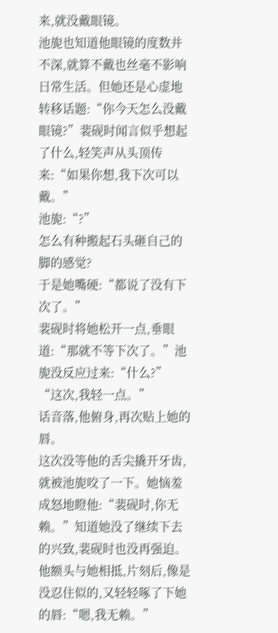来,就没戴眼镜。
池旎也知道他眼镜的度数并不深,就算不戴也丝毫不影响日常生活。但她还是心虚地转移话题:“你今天怎么没戴眼镜?”裴砚时闻言似乎想起了什么,轻笑声从头顶传来:“如果你想,我下次可以戴。”
池旎:“?”
怎么有种搬起石头砸自己的脚的感觉?
于是她嘴硬:“都说了没有下次了。”
裴砚时将她松开一点,垂眼道:“那就不等下次了。”池旎没反应过来:“什么?”
“这次,我轻一点。”
话音落,他俯身,再次贴上她的唇。
这次没等他的舌尖撬开牙齿,就被池旎咬了一下。她恼羞成怒地瞪他:“裴砚时,你无赖。”知道她没了继续下去的兴致,裴砚时也没再强迫。他额头与她相抵,片刻后,像是没忍住似的,又轻轻啄了下她的唇:“嗯,我无赖。”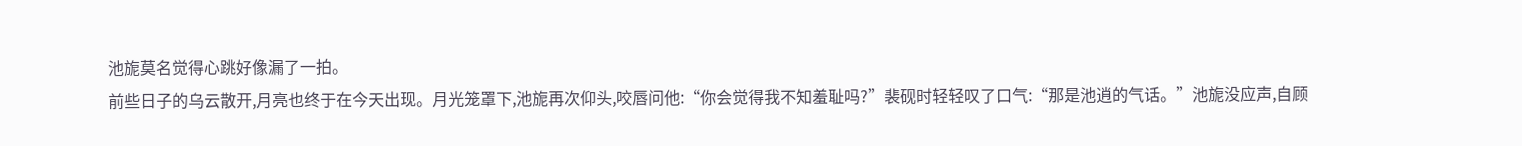池旎莫名觉得心跳好像漏了一拍。
前些日子的乌云散开,月亮也终于在今天出现。月光笼罩下,池旎再次仰头,咬唇问他:“你会觉得我不知羞耻吗?”裴砚时轻轻叹了口气:“那是池逍的气话。”池旎没应声,自顾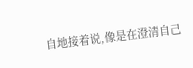自地接着说,像是在澄清自己